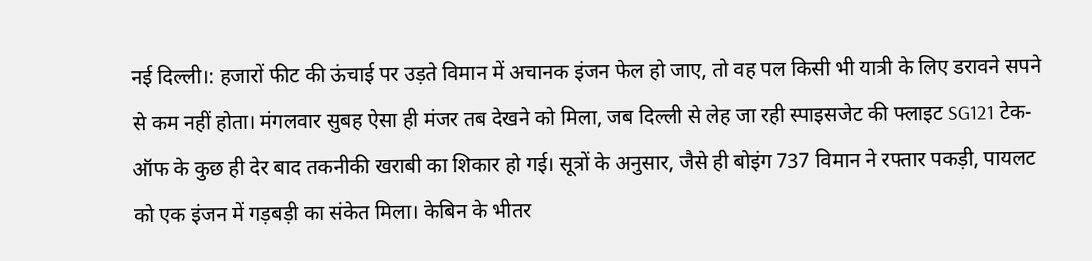नई दिल्ली।: हजारों फीट की ऊंचाई पर उड़ते विमान में अचानक इंजन फेल हो जाए, तो वह पल किसी भी यात्री के लिए डरावने सपने से कम नहीं होता। मंगलवार सुबह ऐसा ही मंजर तब देखने को मिला, जब दिल्ली से लेह जा रही स्पाइसजेट की फ्लाइट SG121 टेक-ऑफ के कुछ ही देर बाद तकनीकी खराबी का शिकार हो गई। सूत्रों के अनुसार, जैसे ही बोइंग 737 विमान ने रफ्तार पकड़ी, पायलट को एक इंजन में गड़बड़ी का संकेत मिला। केबिन के भीतर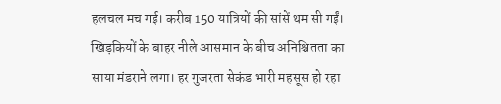हलचल मच गई। करीब 150 यात्रियों की सांसें थम सी गईं। खिड़कियों के बाहर नीले आसमान के बीच अनिश्चितता का साया मंडराने लगा। हर गुजरता सेकंड भारी महसूस हो रहा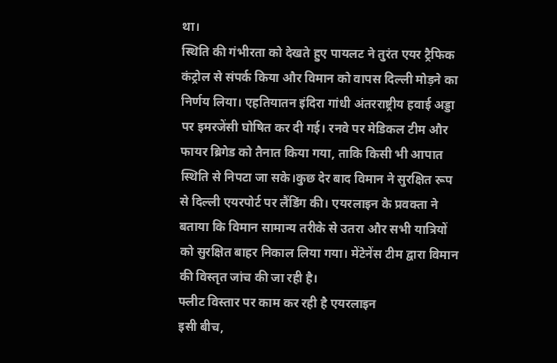था।
स्थिति की गंभीरता को देखते हुए पायलट ने तुरंत एयर ट्रैफिक कंट्रोल से संपर्क किया और विमान को वापस दिल्ली मोड़ने का निर्णय लिया। एहतियातन इंदिरा गांधी अंतरराष्ट्रीय हवाई अड्डा पर इमरजेंसी घोषित कर दी गई। रनवे पर मेडिकल टीम और फायर ब्रिगेड को तैनात किया गया, ताकि किसी भी आपात स्थिति से निपटा जा सके।कुछ देर बाद विमान ने सुरक्षित रूप से दिल्ली एयरपोर्ट पर लैंडिंग की। एयरलाइन के प्रवक्ता ने बताया कि विमान सामान्य तरीके से उतरा और सभी यात्रियों को सुरक्षित बाहर निकाल लिया गया। मेंटेनेंस टीम द्वारा विमान की विस्तृत जांच की जा रही है।
फ्लीट विस्तार पर काम कर रही है एयरलाइन
इसी बीच,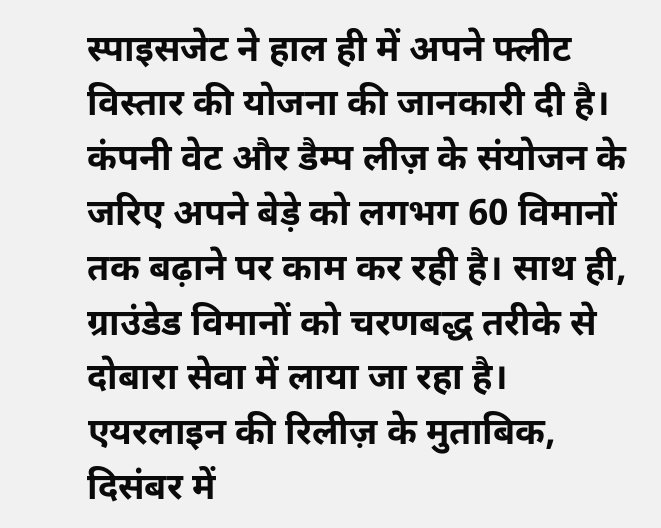स्पाइसजेट ने हाल ही में अपने फ्लीट विस्तार की योजना की जानकारी दी है। कंपनी वेट और डैम्प लीज़ के संयोजन के जरिए अपने बेड़े को लगभग 60 विमानों तक बढ़ाने पर काम कर रही है। साथ ही, ग्राउंडेड विमानों को चरणबद्ध तरीके से दोबारा सेवा में लाया जा रहा है। एयरलाइन की रिलीज़ के मुताबिक, दिसंबर में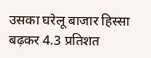उसका घरेलू बाजार हिस्सा बढ़कर 4.3 प्रतिशत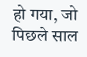हो गया, जो पिछले साल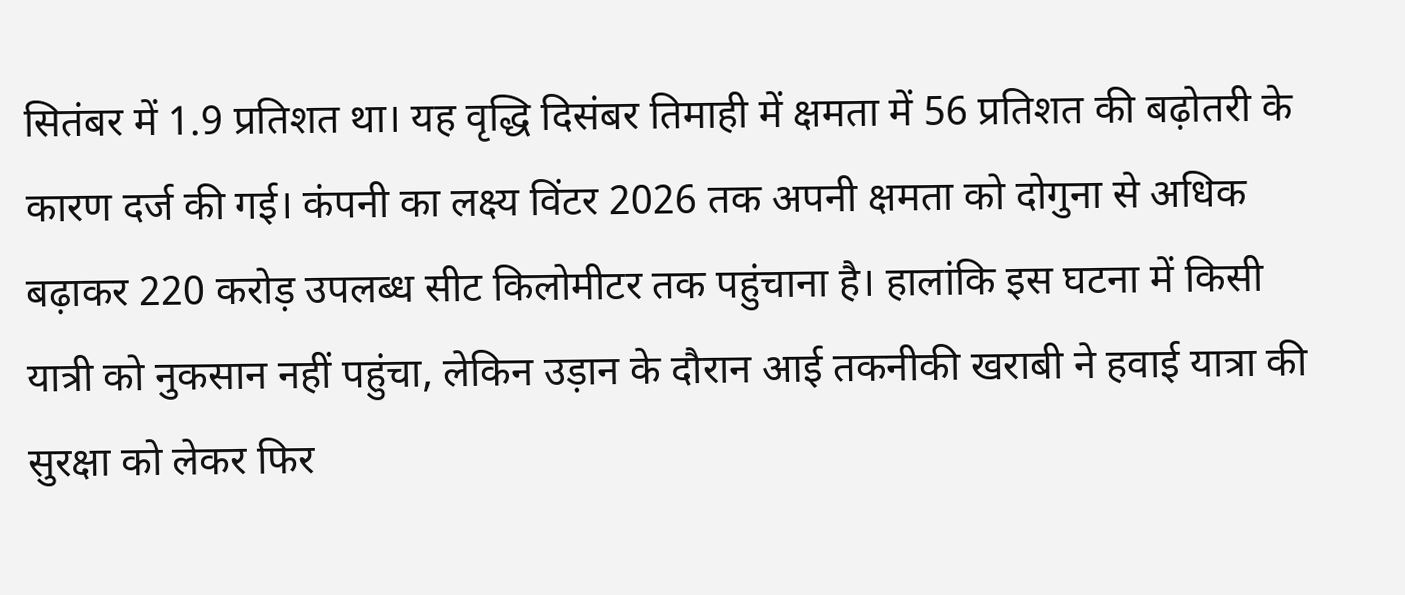सितंबर में 1.9 प्रतिशत था। यह वृद्धि दिसंबर तिमाही में क्षमता में 56 प्रतिशत की बढ़ोतरी के कारण दर्ज की गई। कंपनी का लक्ष्य विंटर 2026 तक अपनी क्षमता को दोगुना से अधिक बढ़ाकर 220 करोड़ उपलब्ध सीट किलोमीटर तक पहुंचाना है। हालांकि इस घटना में किसी यात्री को नुकसान नहीं पहुंचा, लेकिन उड़ान के दौरान आई तकनीकी खराबी ने हवाई यात्रा की सुरक्षा को लेकर फिर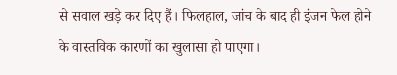से सवाल खड़े कर दिए हैं। फिलहाल, जांच के बाद ही इंजन फेल होने के वास्तविक कारणों का खुलासा हो पाएगा।